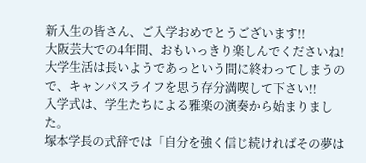新入生の皆さん、ご入学おめでとうございます!!
大阪芸大での4年間、おもいっきり楽しんでくださいね!
大学生活は長いようであっという間に終わってしまうので、キャンパスライフを思う存分満喫して下さい!!
入学式は、学生たちによる雅楽の演奏から始まりました。
塚本学長の式辞では「自分を強く信じ続ければその夢は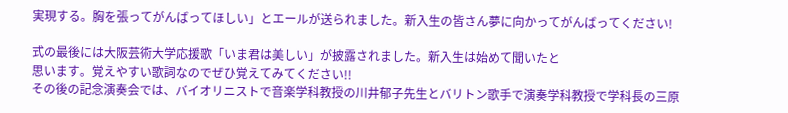実現する。胸を張ってがんばってほしい」とエールが送られました。新入生の皆さん夢に向かってがんばってください!

式の最後には大阪芸術大学応援歌「いま君は美しい」が披露されました。新入生は始めて聞いたと
思います。覚えやすい歌詞なのでぜひ覚えてみてください!!
その後の記念演奏会では、バイオリニストで音楽学科教授の川井郁子先生とバリトン歌手で演奏学科教授で学科長の三原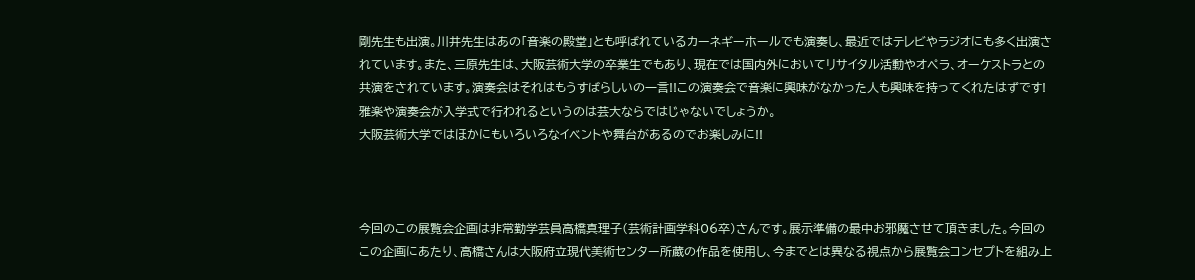剛先生も出演。川井先生はあの「音楽の殿堂」とも呼ばれているカーネギーホールでも演奏し、最近ではテレビやラジオにも多く出演されています。また、三原先生は、大阪芸術大学の卒業生でもあり、現在では国内外においてリサイタル活動やオペラ、オーケストラとの共演をされています。演奏会はそれはもうすばらしいの一言!!この演奏会で音楽に興味がなかった人も興味を持ってくれたはずです!雅楽や演奏会が入学式で行われるというのは芸大ならではじゃないでしょうか。
大阪芸術大学ではほかにもいろいろなイベントや舞台があるのでお楽しみに!!



今回のこの展覧会企画は非常勤学芸員高橋真理子(芸術計画学科06卒)さんです。展示準備の最中お邪魔させて頂きました。今回のこの企画にあたり、高橋さんは大阪府立現代美術センター所蔵の作品を使用し、今までとは異なる視点から展覧会コンセプトを組み上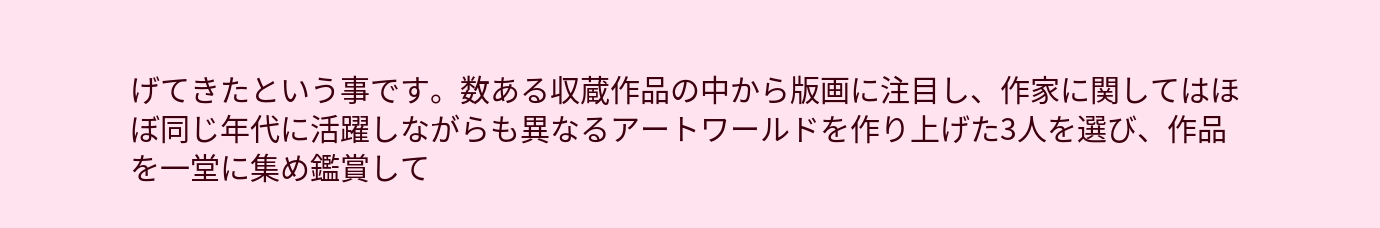げてきたという事です。数ある収蔵作品の中から版画に注目し、作家に関してはほぼ同じ年代に活躍しながらも異なるアートワールドを作り上げた3人を選び、作品を一堂に集め鑑賞して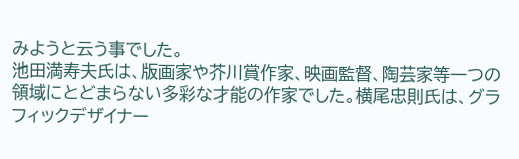みようと云う事でした。
池田満寿夫氏は、版画家や芥川賞作家、映画監督、陶芸家等一つの領域にとどまらない多彩な才能の作家でした。横尾忠則氏は、グラフィックデザイナー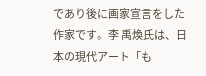であり後に画家宣言をした作家です。李 禹煥氏は、日本の現代アート「も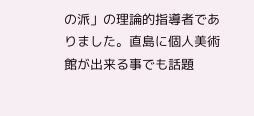の派」の理論的指導者でありました。直島に個人美術館が出来る事でも話題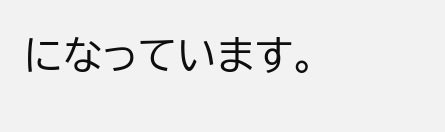になっています。